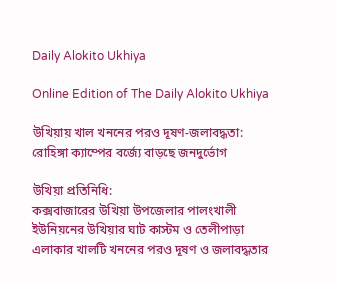Daily Alokito Ukhiya

Online Edition of The Daily Alokito Ukhiya

উখিয়ায় খাল খননের পরও দূষণ-জলাবদ্ধতা: রোহিঙ্গা ক্যাম্পের বর্জ্যে বাড়ছে জনদুর্ভোগ

উখিয়া প্রতিনিধি:
কক্সবাজারের উখিয়া উপজেলার পালংখালী ইউনিয়নের উখিয়ার ঘাট কাস্টম ও তেলীপাড়া এলাকার খালটি খননের পরও দূষণ ও জলাবদ্ধতার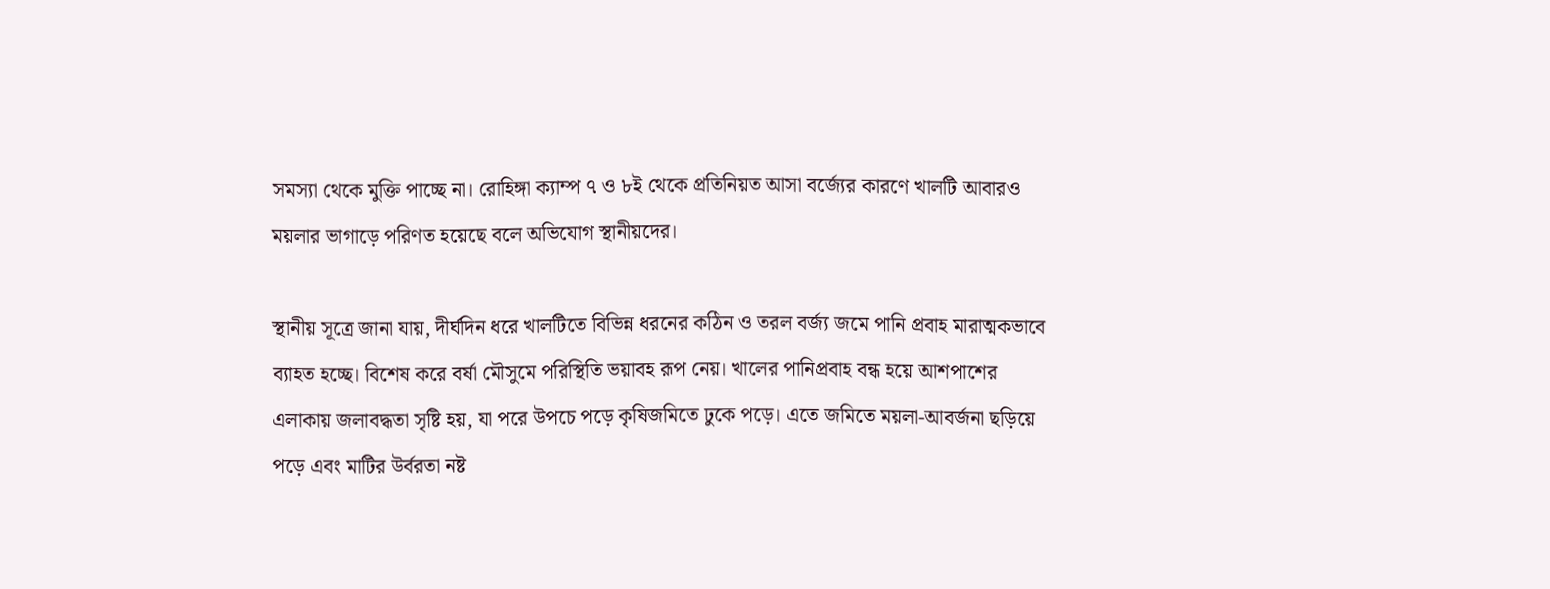সমস্যা থেকে মুক্তি পাচ্ছে না। রোহিঙ্গা ক্যাম্প ৭ ও ৮ই থেকে প্রতিনিয়ত আসা বর্জ্যের কারণে খালটি আবারও ময়লার ভাগাড়ে পরিণত হয়েছে বলে অভিযোগ স্থানীয়দের।

স্থানীয় সূত্রে জানা যায়, দীর্ঘদিন ধরে খালটিতে বিভিন্ন ধরনের কঠিন ও তরল বর্জ্য জমে পানি প্রবাহ মারাত্মকভাবে ব্যাহত হচ্ছে। বিশেষ করে বর্ষা মৌসুমে পরিস্থিতি ভয়াবহ রূপ নেয়। খালের পানিপ্রবাহ বন্ধ হয়ে আশপাশের এলাকায় জলাবদ্ধতা সৃষ্টি হয়, যা পরে উপচে পড়ে কৃষিজমিতে ঢুকে পড়ে। এতে জমিতে ময়লা-আবর্জনা ছড়িয়ে পড়ে এবং মাটির উর্বরতা নষ্ট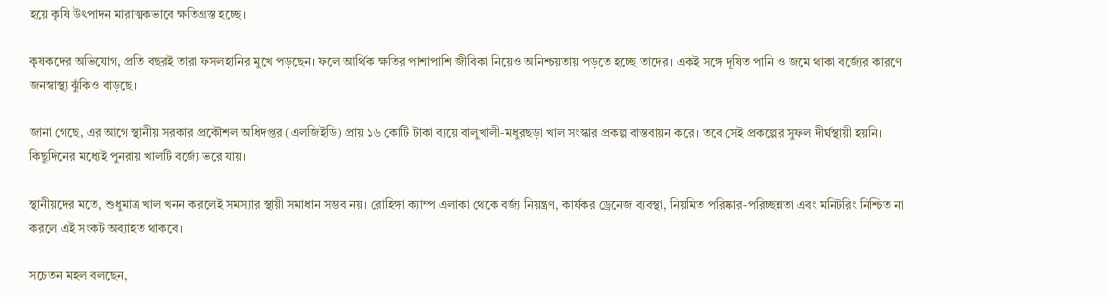হয়ে কৃষি উৎপাদন মারাত্মকভাবে ক্ষতিগ্রস্ত হচ্ছে।

কৃষকদের অভিযোগ, প্রতি বছরই তারা ফসলহানির মুখে পড়ছেন। ফলে আর্থিক ক্ষতির পাশাপাশি জীবিকা নিয়েও অনিশ্চয়তায় পড়তে হচ্ছে তাদের। একই সঙ্গে দূষিত পানি ও জমে থাকা বর্জ্যের কারণে জনস্বাস্থ্য ঝুঁকিও বাড়ছে।

জানা গেছে, এর আগে স্থানীয় সরকার প্রকৌশল অধিদপ্তর (এলজিইডি) প্রায় ১৬ কোটি টাকা ব্যয়ে বালুখালী-মধুরছড়া খাল সংস্কার প্রকল্প বাস্তবায়ন করে। তবে সেই প্রকল্পের সুফল দীর্ঘস্থায়ী হয়নি। কিছুদিনের মধ্যেই পুনরায় খালটি বর্জ্যে ভরে যায়।

স্থানীয়দের মতে, শুধুমাত্র খাল খনন করলেই সমস্যার স্থায়ী সমাধান সম্ভব নয়। রোহিঙ্গা ক্যাম্প এলাকা থেকে বর্জ্য নিয়ন্ত্রণ, কার্যকর ড্রেনেজ ব্যবস্থা, নিয়মিত পরিষ্কার-পরিচ্ছন্নতা এবং মনিটরিং নিশ্চিত না করলে এই সংকট অব্যাহত থাকবে।

সচেতন মহল বলছেন,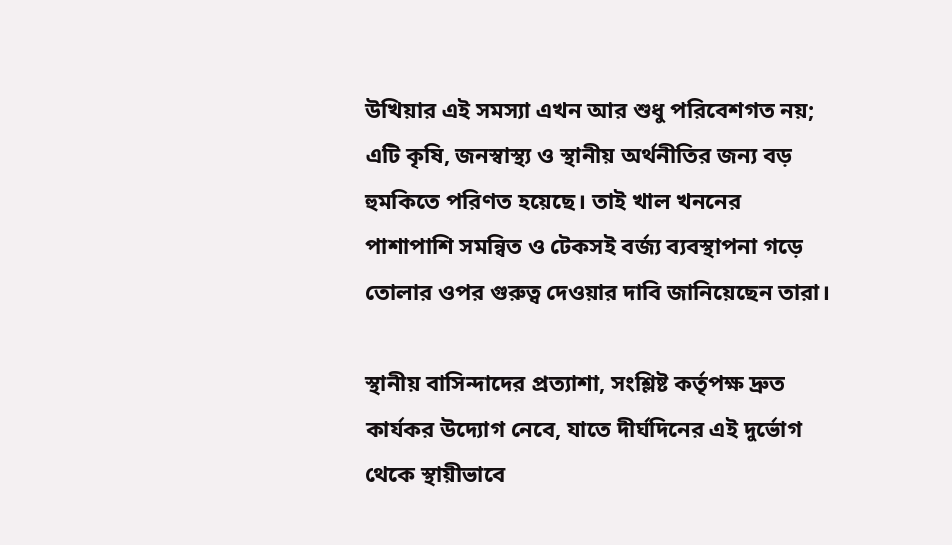উখিয়ার এই সমস্যা এখন আর শুধু পরিবেশগত নয়; এটি কৃষি, জনস্বাস্থ্য ও স্থানীয় অর্থনীতির জন্য বড় হুমকিতে পরিণত হয়েছে। তাই খাল খননের পাশাপাশি সমন্বিত ও টেকসই বর্জ্য ব্যবস্থাপনা গড়ে তোলার ওপর গুরুত্ব দেওয়ার দাবি জানিয়েছেন তারা।

স্থানীয় বাসিন্দাদের প্রত্যাশা, সংশ্লিষ্ট কর্তৃপক্ষ দ্রুত কার্যকর উদ্যোগ নেবে, যাতে দীর্ঘদিনের এই দুর্ভোগ থেকে স্থায়ীভাবে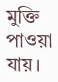মুক্তি পাওয়া যায়।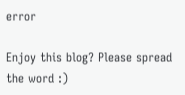error

Enjoy this blog? Please spread the word :)